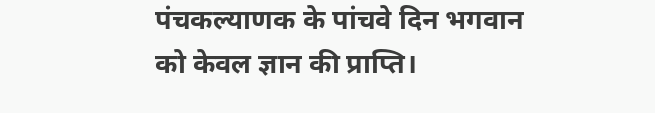पंचकल्याणक के पांचवे दिन भगवान को केवल ज्ञान की प्राप्ति।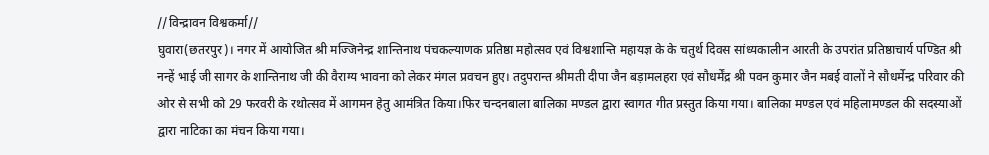//विन्द्रावन विश्वकर्मा//
घुवारा(छतरपुर)। नगर में आयोजित श्री मज्जिनेन्द्र शान्तिनाथ पंचकल्याणक प्रतिष्ठा महोत्सव एवं विश्वशान्ति महायज्ञ के के चतुर्थ दिवस सांध्यकालीन आरती के उपरांत प्रतिष्ठाचार्य पण्डित श्री नन्हें भाई जी सागर के शान्तिनाथ जी की वैराग्य भावना को लेकर मंगल प्रवचन हुए। तदुपरान्त श्रीमती दीपा जैन बड़ामलहरा एवं सौधर्मेंद्र श्री पवन कुमार जैन मबई वालों ने सौधर्मेन्द्र परिवार की ओर से सभी को 29 फरवरी के रथोत्सव में आगमन हेतु आमंत्रित किया।फिर चन्दनबाला बालिका मण्डल द्वारा स्वागत गीत प्रस्तुत किया गया। बालिका मण्डल एवं महिलामण्डल की सदस्याओं द्वारा नाटिका का मंचन किया गया।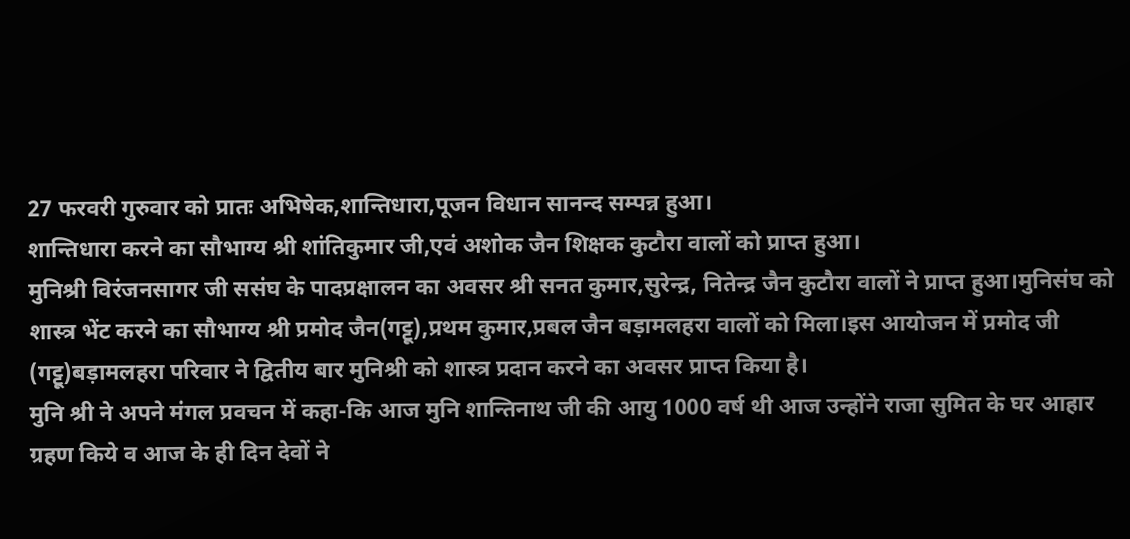27 फरवरी गुरुवार को प्रातः अभिषेक,शान्तिधारा,पूजन विधान सानन्द सम्पन्न हुआ।
शान्तिधारा करने का सौभाग्य श्री शांतिकुमार जी,एवं अशोक जैन शिक्षक कुटौरा वालों को प्राप्त हुआ।
मुनिश्री विरंजनसागर जी ससंघ के पादप्रक्षालन का अवसर श्री सनत कुमार,सुरेन्द्र, नितेन्द्र जैन कुटौरा वालों ने प्राप्त हुआ।मुनिसंघ को शास्त्र भेंट करने का सौभाग्य श्री प्रमोद जैन(गट्टू),प्रथम कुमार,प्रबल जैन बड़ामलहरा वालों को मिला।इस आयोजन में प्रमोद जी (गट्टू)बड़ामलहरा परिवार ने द्वितीय बार मुनिश्री को शास्त्र प्रदान करने का अवसर प्राप्त किया है।
मुनि श्री ने अपने मंगल प्रवचन में कहा-कि आज मुनि शान्तिनाथ जी की आयु 1000 वर्ष थी आज उन्होंने राजा सुमित के घर आहार ग्रहण किये व आज के ही दिन देवों ने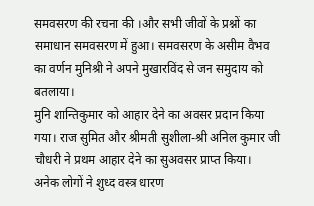समवसरण की रचना की ।और सभी जीवों के प्रश्नों का समाधान समवसरण में हुआ। समवसरण के असीम वैभव का वर्णन मुनिश्री ने अपने मुखारविंद से जन समुदाय को बतलाया।
मुनि शान्तिकुमार को आहार देने का अवसर प्रदान किया गया। राज सुमित और श्रीमती सुशीला-श्री अनिल कुमार जी चौधरी ने प्रथम आहार देने का सुअवसर प्राप्त किया।
अनेक लोगों ने शुध्द वस्त्र धारण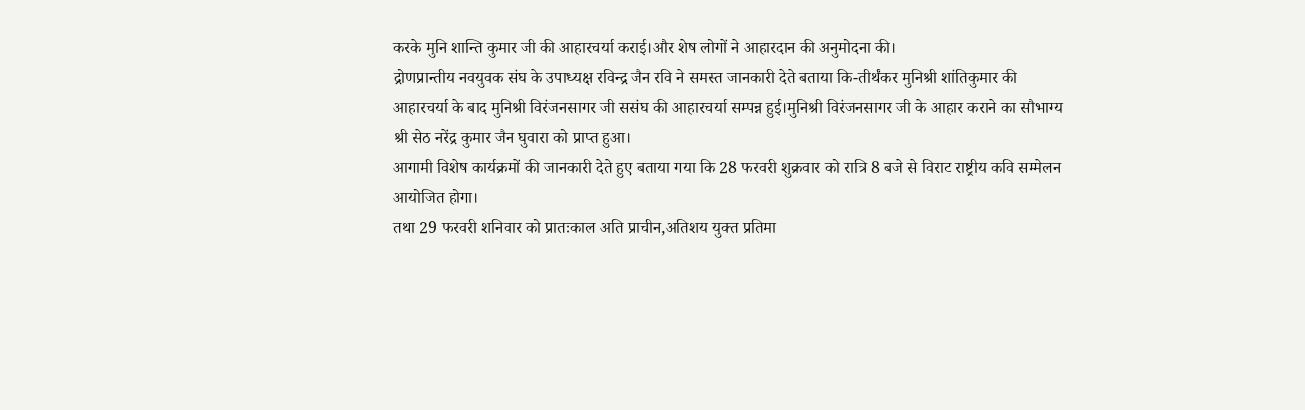करके मुनि शान्ति कुमार जी की आहारचर्या कराई।और शेष लोगों ने आहारदान की अनुमोदना की।
द्रोणप्रान्तीय नवयुवक संघ के उपाध्यक्ष रविन्द्र जैन रवि ने समस्त जानकारी देते बताया कि-तीर्थंकर मुनिश्री शांतिकुमार की आहारचर्या के बाद मुनिश्री विरंजनसागर जी ससंघ की आहारचर्या सम्पन्न हुई।मुनिश्री विरंजनसागर जी के आहार कराने का सौभाग्य श्री सेठ नरेंद्र कुमार जैन घुवारा को प्राप्त हुआ।
आगामी विशेष कार्यक्रमों की जानकारी देते हुए बताया गया कि 28 फरवरी शुक्रवार को रात्रि 8 बजे से विराट राष्ट्रीय कवि सम्मेलन आयोजित होगा।
तथा 29 फरवरी शनिवार को प्रातःकाल अति प्राचीन,अतिशय युक्त प्रतिमा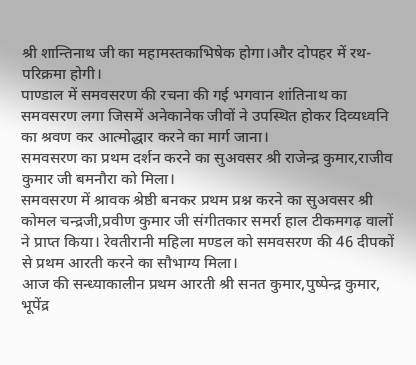श्री शान्तिनाथ जी का महामस्तकाभिषेक होगा।और दोपहर में रथ-परिक्रमा होगी।
पाण्डाल में समवसरण की रचना की गई भगवान शांतिनाथ का समवसरण लगा जिसमें अनेकानेक जीवों ने उपस्थित होकर दिव्यध्वनि का श्रवण कर आत्मोद्धार करने का मार्ग जाना।
समवसरण का प्रथम दर्शन करने का सुअवसर श्री राजेन्द्र कुमार,राजीव कुमार जी बमनौरा को मिला।
समवसरण में श्रावक श्रेष्ठी बनकर प्रथम प्रश्न करने का सुअवसर श्री कोमल चन्द्रजी,प्रवीण कुमार जी संगीतकार समर्रा हाल टीकमगढ़ वालों ने प्राप्त किया। रेवतीरानी महिला मण्डल को समवसरण की 46 दीपकों से प्रथम आरती करने का सौभाग्य मिला।
आज की सन्ध्याकालीन प्रथम आरती श्री सनत कुमार,पुष्पेन्द्र कुमार, भूपेंद्र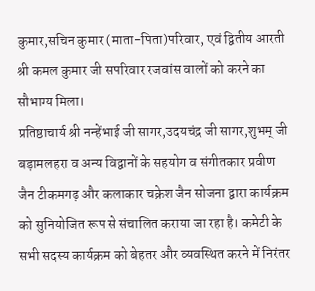कुमार,सचिन कुमार (माता-पिता)परिवार, एवं द्वितीय आरती श्री कमल कुमार जी सपरिवार रजवांस वालों को करने का सौभाग्य मिला।
प्रतिष्ठाचार्य श्री नन्हेंभाई जी सागर,उदयचंद्र जी सागर,शुभम् जी बड़ामलहरा व अन्य विद्वानों के सहयोग व संगीतकार प्रवीण जैन टीकमगढ़ और कलाकार चक्रेश जैन सोजना द्वारा कार्यक्रम को सुनियोजित रूप से संचालित कराया जा रहा है। कमेटी के सभी सदस्य कार्यक्रम को बेहतर और व्यवस्थित करने में निरंतर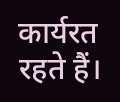कार्यरत रहते हैं।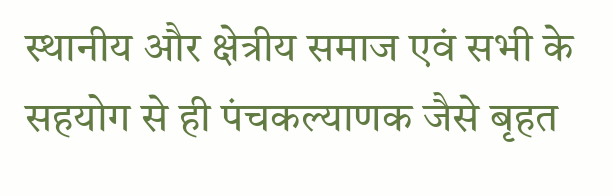स्थानीय और क्षेत्रीय समाज एवं सभी के सहयोग से ही पंचकल्याणक जैसे बृहत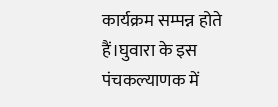कार्यक्रम सम्पन्न होते हैं।घुवारा के इस पंचकल्याणक में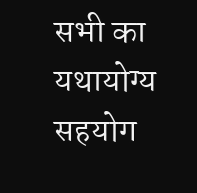सभी का यथायोग्य सहयोग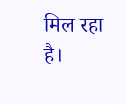मिल रहा है।